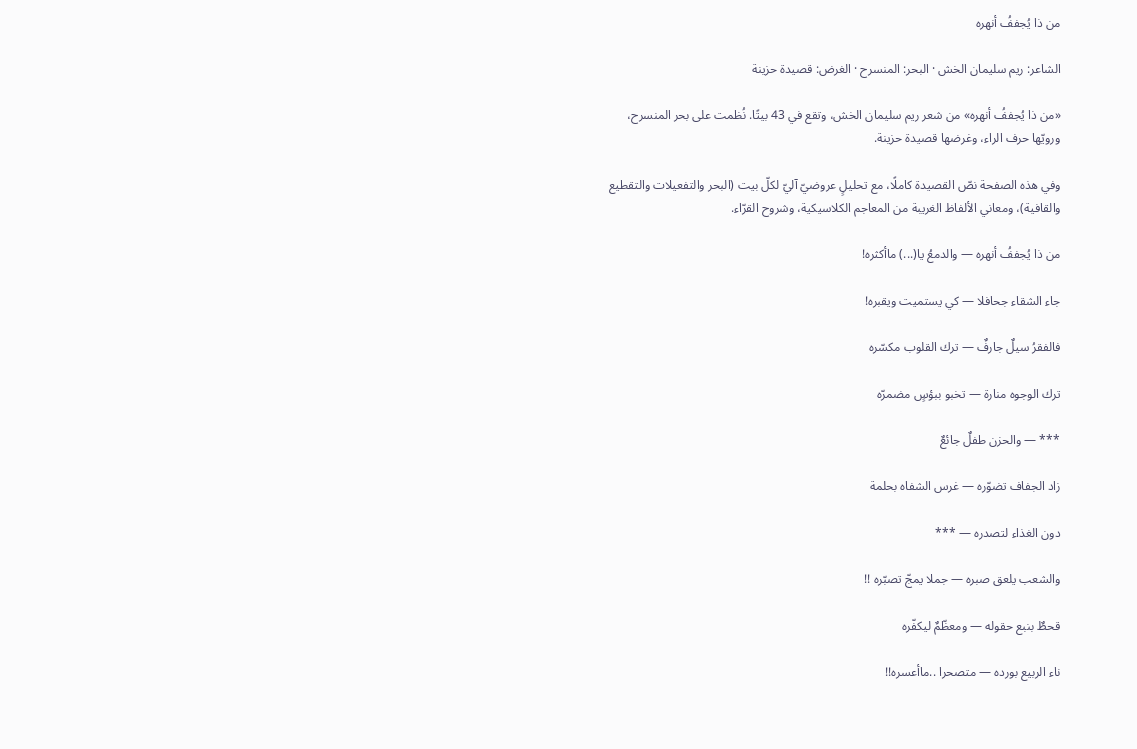من ذا يُجففُ أنهره

الشاعر: ريم سليمان الخش · البحر: المنسرح · الغرض: قصيدة حزينة

«من ذا يُجففُ أنهره» من شعر ريم سليمان الخش، وتقع في 43 بيتًا. نُظمت على بحر المنسرح، ورويّها حرف الراء، وغرضها قصيدة حزينة.

وفي هذه الصفحة نصّ القصيدة كاملًا، مع تحليلٍ عروضيّ آليّ لكلّ بيت (البحر والتفعيلات والتقطيع والقافية)، ومعاني الألفاظ الغريبة من المعاجم الكلاسيكية، وشروح القرّاء.

من ذا يُجففُ أنهره — والدمعُ يا(...) ماأكثره!

جاء الشقاء جحافلا — كي يستميت ويقبره!

فالفقرُ سيلٌ جارفٌ — ترك القلوب مكسّره

ترك الوجوه منارة — تخبو ببؤسٍ مضمرّه

*** — والحزن طفلٌ جائعٌ

زاد الجفاف تضوّره — غرس الشفاه بحلمة

دون الغذاء لتصدره — ***

والشعب يلعق صبره — جملا يمجّ تصبّره !!

قحطٌ بنبع حقوله — ومعظّمٌ ليكفّره

ناء الربيع بورده — متصحرا ..ماأعسره!!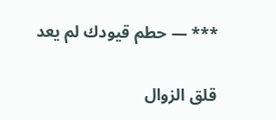*** — حطم قيودك لم يعد

قلق الزوال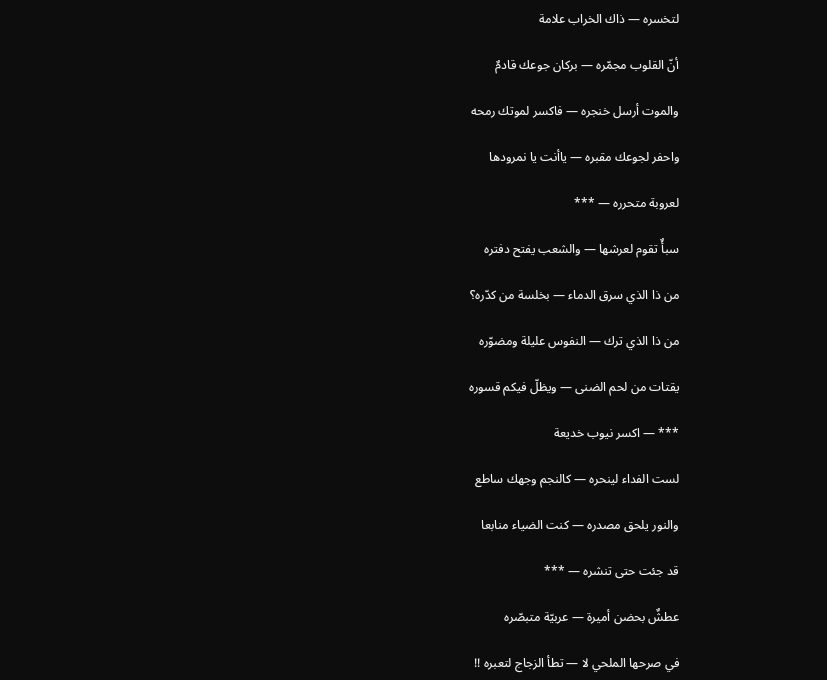لتخسره — ذاك الخراب علامة

أنّ القلوب مجمّره — بركان جوعك قادمٌ

والموت أرسل خنجره — فاكسر لموتك رمحه

واحفر لجوعك مقبره — ياأنت يا نمرودها

لعروبة متحرره — ***

سبأٌ تقوم لعرشها — والشعب يفتح دفتره

من ذا الذي سرق الدماء — بخلسة من كدّره؟

من ذا الذي ترك — النفوس عليلة ومضوّره

يقتات من لحم الضنى — ويظلّ فيكم قسوره

*** — اكسر نيوب خديعة

لست الفداء لينحره — كالنجم وجهك ساطع

والنور يلحق مصدره — كنت الضياء منابعا

قد جئت حتى تنشره — ***

عطشٌ بحضن أميرة — عربيّة متبصّره

في صرحها الملحي لا — تطأ الزجاج لتعبره !!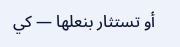أو تستثار بنعلها — كي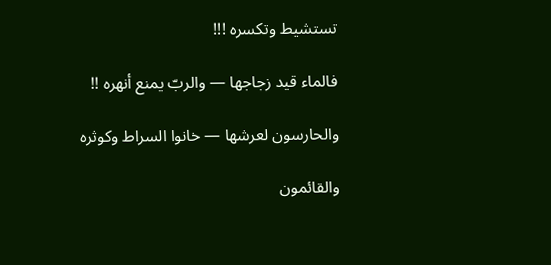تستشيط وتكسره !!!

فالماء قيد زجاجها — والربّ يمنع أنهره !!

والحارسون لعرشها — خانوا السراط وكوثره

والقائمون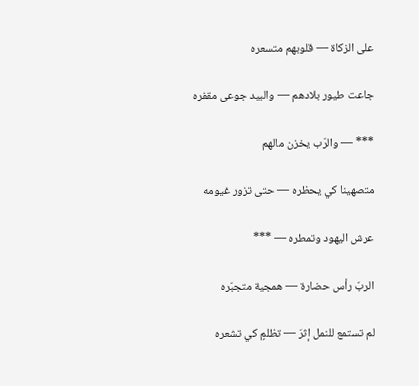على الزكاة — قلوبهم متسعره

جاعت طيور بلادهم — والبيد جوعى مقفره

*** — والرّب يخزن مالهم

متصهينا كي يحظره — حتى تزور غيومه

عرش اليهود وتمطره — ***

الربّ رأس حضارة — همجية متجبّره

لم تستمع للنمل إثرَ — تظلمٍ كي تشعره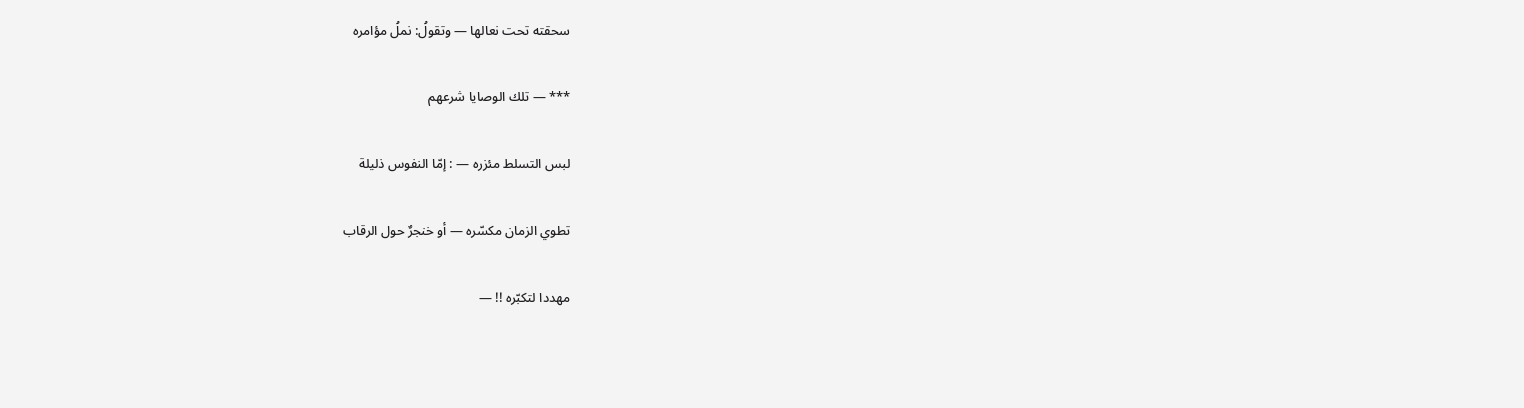سحقته تحت نعالها — وتقولُ: نملُ مؤامره

*** — تلك الوصايا شرعهم

لبس التسلط مئزره — : إمّا النفوس ذليلة

تطوي الزمان مكسّره — أو خنجرٌ حول الرقاب

مهددا لتكبّره !! —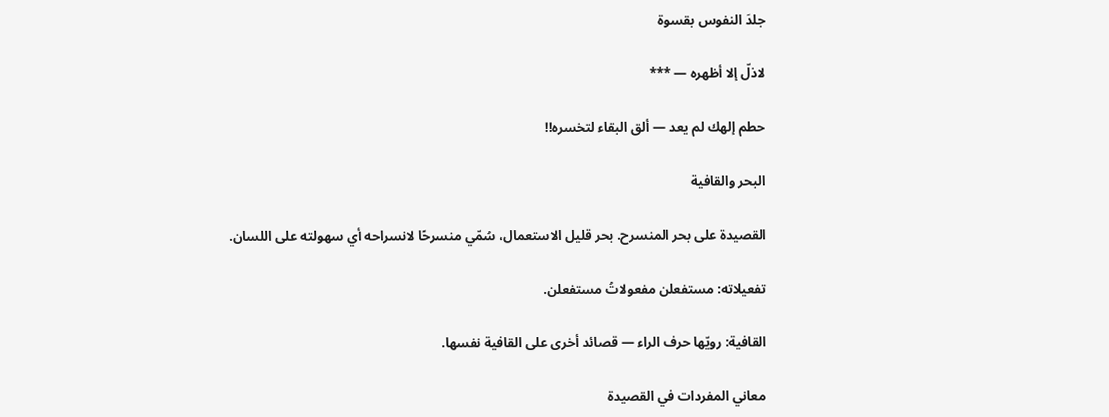جلدَ النفوس بقسوة

لاذلّ إلا أظهره — ***

حطم إلهك لم يعد — ألق البقاء لتخسره!!

البحر والقافية

القصيدة على بحر المنسرح. بحر قليل الاستعمال، سُمّي منسرحًا لانسراحه أي سهولته على اللسان.

تفعيلاته: مستفعلن مفعولاتُ مستفعلن.

القافية: رويّها حرف الراء — قصائد أخرى على القافية نفسها.

معاني المفردات في القصيدة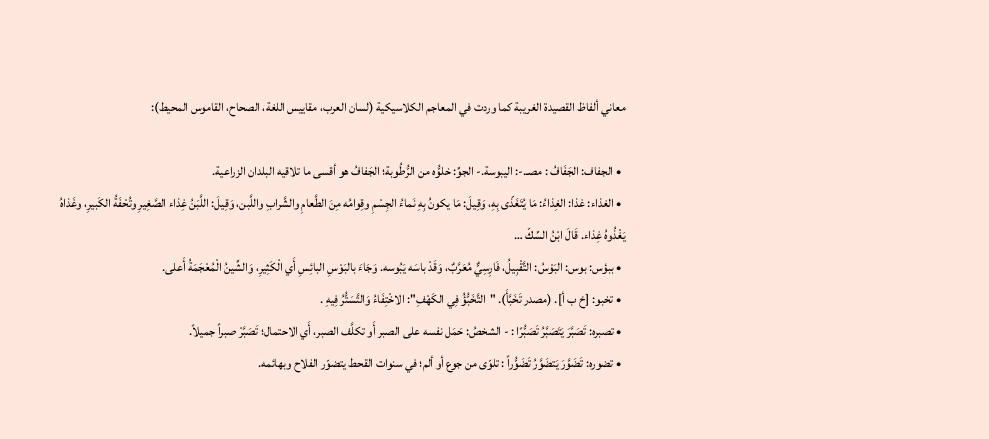معاني ألفاظ القصيدة الغريبة كما وردت في المعاجم الكلاسيكية (لسان العرب، مقاييس اللغة، الصحاح، القاموس المحيط):

  • الجفاف: الجَفَافُ : مصـ.-: اليبوسة.- الجوِّ: خلوُّه من الرُّطُوبة؛ الجَفافُ هو أقسى ما تلاقيه البلدان الزراعية.
  • الغذاء: غذا: الغِذاءُ: مَا يُتَغَذّى بِهِ، وَقِيلَ: مَا يكونُ بِهِ نَماءُ الجِسْمِ وقِوامُه مِنَ الطَّعامِ والشَّرابِ واللَّبن، وَقِيلَ: اللَّبَنُ غِذاء الصَّغِيرِ وتُحْفَةُ الكَبيرِ، وغَذاهُ يَغْذُوهُ غِذاء. قَالَ ابْنُ السِّكّ …
  • ببؤس: بوس: البَوْسُ: التَّقْبِيلُ، فَارِسِيٌّ مُعَرَّبٌ، وَقَدْ باسَه يَبُوسه. وَجَاءَ بالبَوْسِ البائِسِ أَي الْكَثِيرِ، وَالشِّينُ الْمُعْجَمَةُ أَعلى.
  • تخبو: [خ ب أ]. (مصدر تَخَبَّأَ). "التَّخَبُّؤُ فِي الكَهْفِ": الاخْتِفَاءُ وَالتَّسَتُّرُ فِيهِ .
  • تصبره: تَصَبَّرَ يَتَصَبَّرُ تَصَبُّرًا : - الشخصُ: حَمَل نفسه على الصبر أَو تكلَّف الصبر، أَي الاحتمال؛ تَصَبَّرْ صبراً جميلاً.
  • تضوره: تَضَوَّرَ يَتضَوَّرُ تَضَوُّراً : تلوّى من جوع أو ألم؛ في سنوات القحط يتضوّر الفلاح وبهائمه.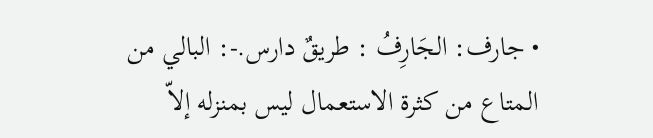• جارف: الجَارِفُ : طريقٌ دارس.-: البالي من المتاع من كثرة الاستعمال ليس بمنزله إلاّ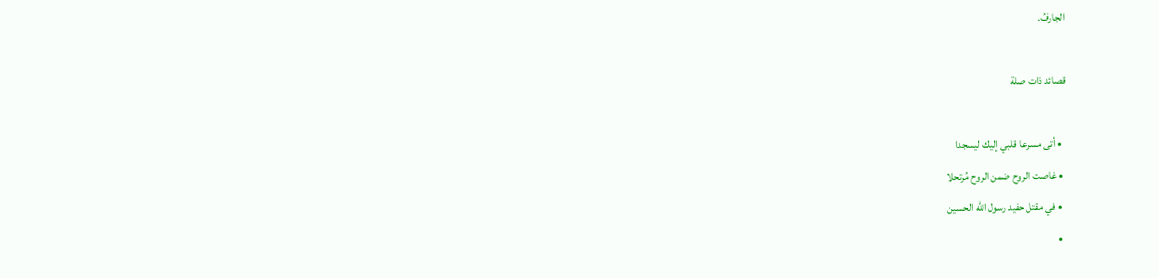الجارفُ.

قصائد ذات صلة

  • أتى مسرعا قلبي إليك ليسجدا
  • غاصت الروح ضمن الروح مُرتحلا
  • في مقتل حفيد رسول الله الحسين
  •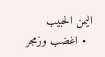اليمن الحبيب
  • اغضب وزمجر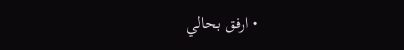• ارفق بحالي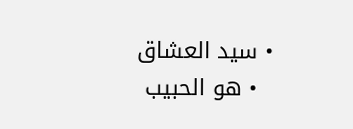• سيد العشاق
  • هو الحبيب